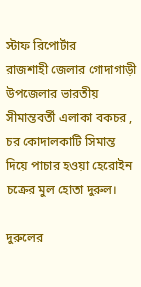স্টাফ রিপোর্টার
রাজশাহী জেলার গোদাগাড়ী উপজেলার ভারতীয় সীমান্তবর্তী এলাকা বকচর , চর কোদালকাটি সিমান্ত দিয়ে পাচার হওয়া হেরোইন চক্রের মুল হোতা দুরুল।

দুরুলের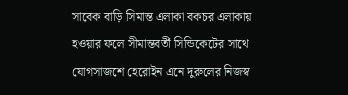সাবেক বাড়ি সিমান্ত এলাকা বকচর এলাকায় হওয়ার ফলে সীমান্তবর্তী সিন্ডিকেটের সাথে যোগসাজশে হেরোইন এনে দুরুলের নিজস্ব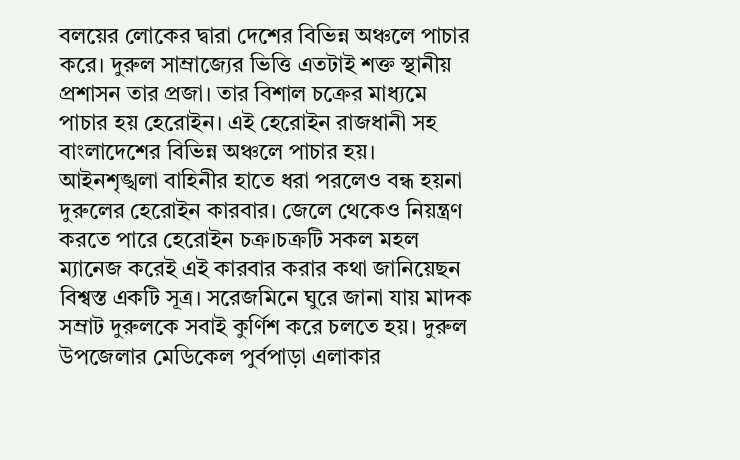বলয়ের লোকের দ্বারা দেশের বিভিন্ন অঞ্চলে পাচার করে। দুরুল সাম্রাজ্যের ভিত্তি এতটাই শক্ত স্থানীয় প্রশাসন তার প্রজা। তার বিশাল চক্রের মাধ্যমে পাচার হয় হেরোইন। এই হেরোইন রাজধানী সহ বাংলাদেশের বিভিন্ন অঞ্চলে পাচার হয়। আইনশৃঙ্খলা বাহিনীর হাতে ধরা পরলেও বন্ধ হয়না দুরুলের হেরোইন কারবার। জেলে থেকেও নিয়ন্ত্রণ করতে পারে হেরোইন চক্র।চক্রটি সকল মহল ম্যানেজ করেই এই কারবার করার কথা জানিয়েছন বিশ্বস্ত একটি সূত্র। সরেজমিনে ঘুরে জানা যায় মাদক সম্রাট দুরুলকে সবাই কুর্ণিশ করে চলতে হয়। দুরুল উপজেলার মেডিকেল পুর্বপাড়া এলাকার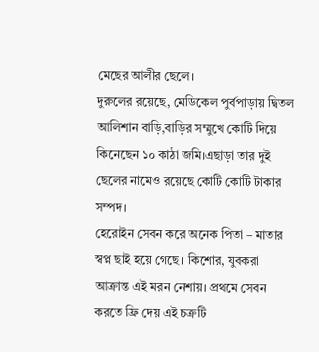মেছের আলীর ছেলে।
দুরুলের রয়েছে, মেডিকেল পুর্বপাড়ায় দ্বিতল আলিশান বাড়ি,বাড়ির সম্মুখে কোটি দিয়ে কিনেছেন ১০ কাঠা জমি।এছাড়া তার দুই ছেলের নামেও রয়েছে কোটি কোটি টাকার সম্পদ।
হেরোইন সেবন করে অনেক পিতা – মাতার স্বপ্ন ছাই হয়ে গেছে। কিশোর, যুবকরা আক্রান্ত এই মরন নেশায়। প্রথমে সেবন করতে ফ্রি দেয় এই চক্রটি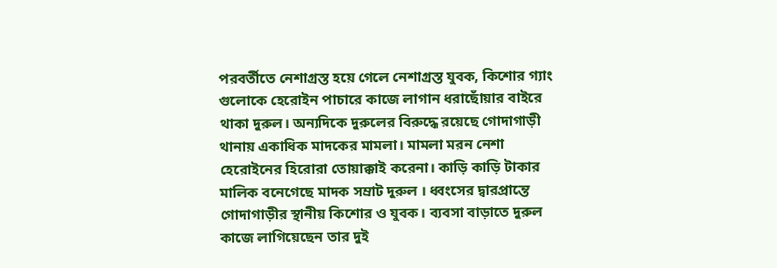পরবর্তীতে নেশাগ্রস্ত হয়ে গেলে নেশাগ্রস্ত যুবক, কিশোর গ্যাং গুলোকে হেরোইন পাচারে কাজে লাগান ধরাছোঁয়ার বাইরে থাকা দুরুল। অন্যদিকে দুরুলের বিরুদ্ধে রয়েছে গোদাগাড়ী থানায় একাধিক মাদকের মামলা। মামলা মরন নেশা হেরোইনের হিরোরা তোয়াক্কাই করেনা। কাড়ি কাড়ি টাকার মালিক বনেগেছে মাদক সম্রাট দুরুল । ধ্বংসের দ্বারপ্রান্তে গোদাগাড়ীর স্থানীয় কিশোর ও যুবক। ব্যবসা বাড়াতে দুরুল কাজে লাগিয়েছেন তার দুই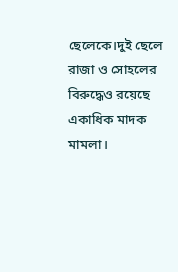ছেলেকে।দুই ছেলে রাজা ও সোহলের বিরুদ্ধেও রয়েছে একাধিক মাদক মামলা।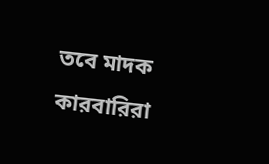তবে মাদক কারবারিরা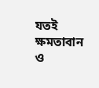যতই ক্ষমতাবান ও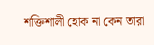শক্তিশালী হোক না কেন তারা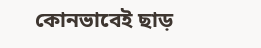কোনভাবেই ছাড়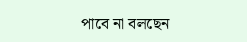পাবে না বলছেন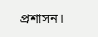প্রশাসন।